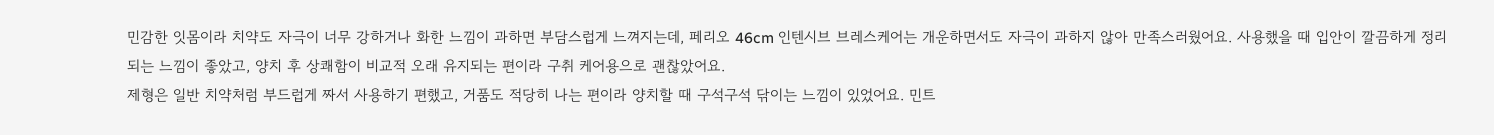민감한 잇몸이라 치약도 자극이 너무 강하거나 화한 느낌이 과하면 부담스럽게 느껴지는데, 페리오 46cm 인텐시브 브레스케어는 개운하면서도 자극이 과하지 않아 만족스러웠어요. 사용했을 때 입안이 깔끔하게 정리되는 느낌이 좋았고, 양치 후 상쾌함이 비교적 오래 유지되는 편이라 구취 케어용으로 괜찮았어요.
제형은 일반 치약처럼 부드럽게 짜서 사용하기 편했고, 거품도 적당히 나는 편이라 양치할 때 구석구석 닦이는 느낌이 있었어요. 민트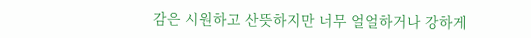감은 시원하고 산뜻하지만 너무 얼얼하거나 강하게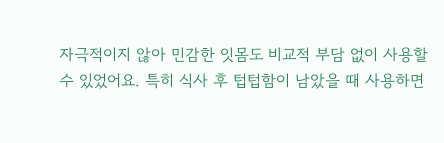자극적이지 않아 민감한 잇몸도 비교적 부담 없이 사용할 수 있었어요. 특히 식사 후 텁텁함이 남았을 때 사용하면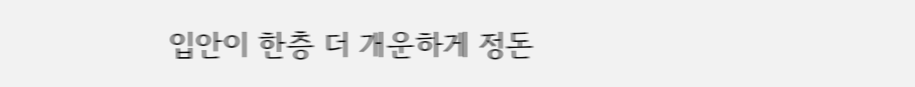입안이 한층 더 개운하게 정돈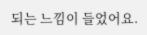되는 느낌이 들었어요.